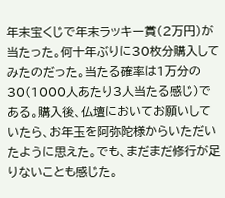年末宝くじで年末ラッキー賞(2万円)が当たった。何十年ぶりに30枚分購入してみたのだった。当たる確率は1万分の30(1000人あたり3人当たる感じ)である。購入後、仏壇においてお願いしていたら、お年玉を阿弥陀様からいただいたように思えた。でも、まだまだ修行が足りないことも感じた。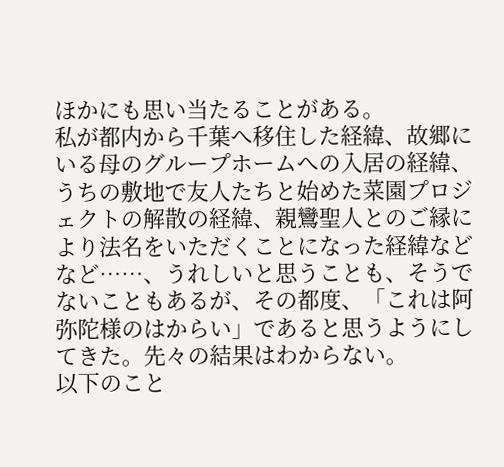ほかにも思い当たることがある。
私が都内から千葉へ移住した経緯、故郷にいる母のグループホームへの入居の経緯、うちの敷地で友人たちと始めた菜園プロジェクトの解散の経緯、親鸞聖人とのご縁により法名をいただくことになった経緯などなど……、うれしいと思うことも、そうでないこともあるが、その都度、「これは阿弥陀様のはからい」であると思うようにしてきた。先々の結果はわからない。
以下のこと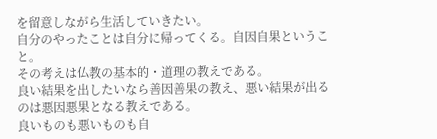を留意しながら生活していきたい。
自分のやったことは自分に帰ってくる。自因自果ということ。
その考えは仏教の基本的・道理の教えである。
良い結果を出したいなら善因善果の教え、悪い結果が出るのは悪因悪果となる教えである。
良いものも悪いものも自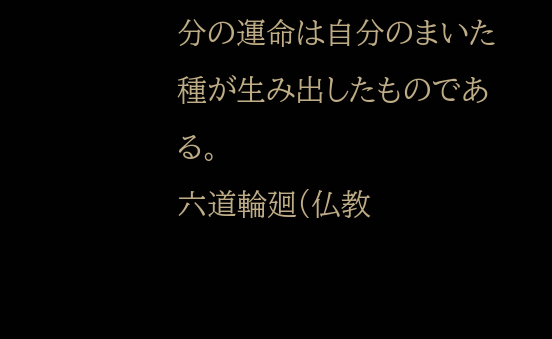分の運命は自分のまいた種が生み出したものである。
六道輪廻(仏教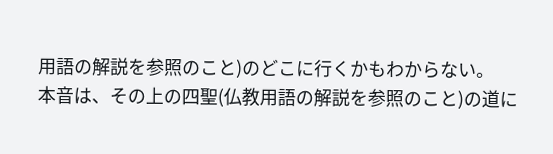用語の解説を参照のこと)のどこに行くかもわからない。
本音は、その上の四聖(仏教用語の解説を参照のこと)の道に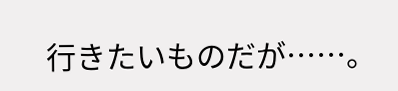行きたいものだが……。